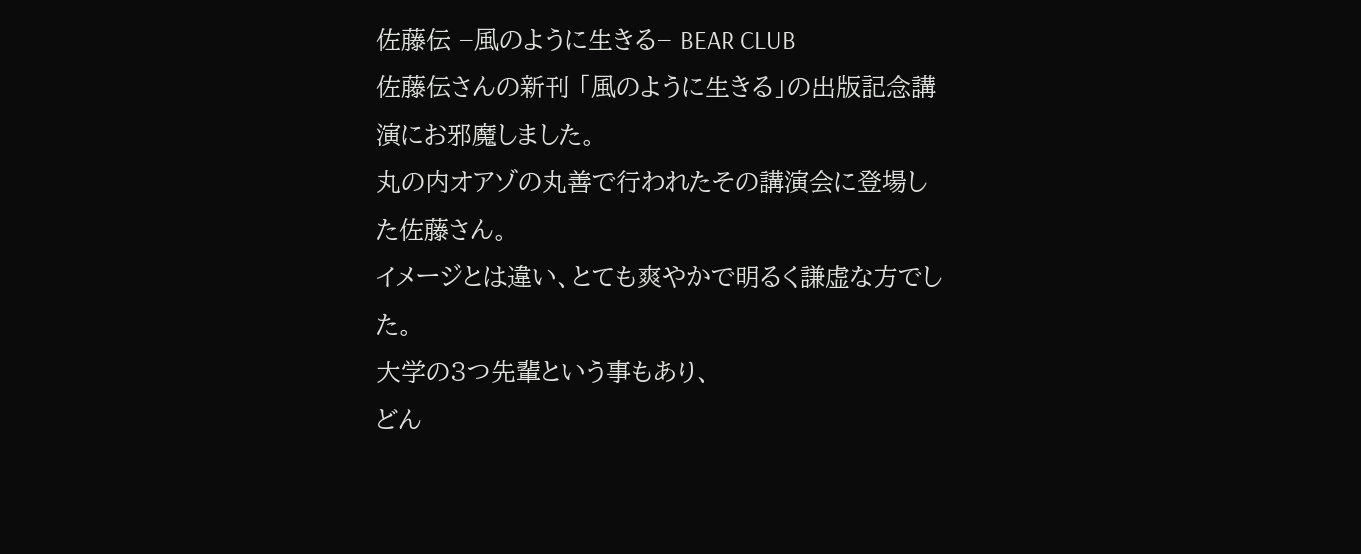佐藤伝 −風のように生きる− BEAR CLUB
佐藤伝さんの新刊 「風のように生きる」の出版記念講演にお邪魔しました。
丸の内オアゾの丸善で行われたその講演会に登場した佐藤さん。
イメージとは違い、とても爽やかで明るく謙虚な方でした。
大学の3つ先輩という事もあり、
どん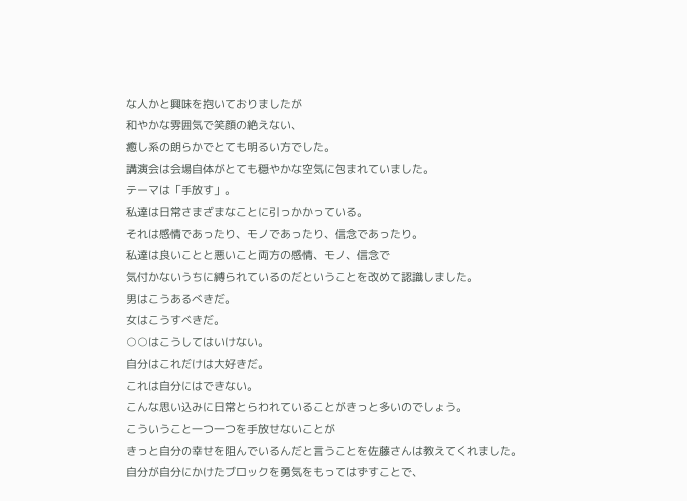な人かと興味を抱いておりましたが
和やかな雰囲気で笑顔の絶えない、
癒し系の朗らかでとても明るい方でした。
講演会は会場自体がとても穏やかな空気に包まれていました。
テーマは「手放す」。
私達は日常さまざまなことに引っかかっている。
それは感情であったり、モノであったり、信念であったり。
私達は良いことと悪いこと両方の感情、モノ、信念で
気付かないうちに縛られているのだということを改めて認識しました。
男はこうあるべきだ。
女はこうすべきだ。
○○はこうしてはいけない。
自分はこれだけは大好きだ。
これは自分にはできない。
こんな思い込みに日常とらわれていることがきっと多いのでしょう。
こういうこと一つ一つを手放せないことが
きっと自分の幸せを阻んでいるんだと言うことを佐藤さんは教えてくれました。
自分が自分にかけたブロックを勇気をもってはずすことで、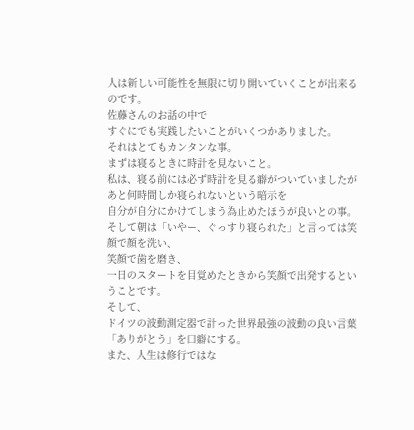人は新しい可能性を無限に切り開いていくことが出来るのです。
佐藤さんのお話の中で
すぐにでも実践したいことがいくつかありました。
それはとてもカンタンな事。
まずは寝るときに時計を見ないこと。
私は、寝る前には必ず時計を見る癖がついていましたが
あと何時間しか寝られないという暗示を
自分が自分にかけてしまう為止めたほうが良いとの事。
そして朝は「いやー、ぐっすり寝られた」と言っては笑顔で顔を洗い、
笑顔で歯を磨き、
一日のスタートを目覚めたときから笑顔で出発するということです。
そして、
ドイツの波動測定器で計った世界最強の波動の良い言葉
「ありがとう」を口癖にする。
また、人生は修行ではな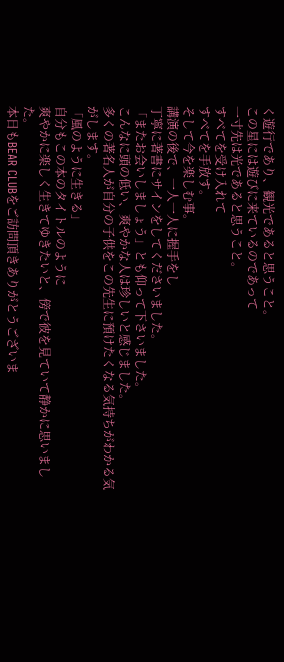く遊行であり、観光であると思うこと。
この星には遊びに来ているのであって
一寸先は光であると思うこと。
すべてを受け入れて
すべてを手放す。
そして今を楽しむ事。
講演の後で、一人一人に握手をし
丁寧に著書にサインをしてくださいました。
「またお会いしましょう」とも仰って下さいました。
こんなに頭の低い、爽やかな人は珍しいと感じました。
多くの著名人が自分の子供をこの先生に預けたくなる気持ちがわかる気がします。
「風のように生きる」
自分もこの本のタイトルのように
爽やかに楽しく生きてゆきたいと、傍で彼を見ていて静かに思いました。
本日もBEAR CLUBをご訪問頂きありがとうございま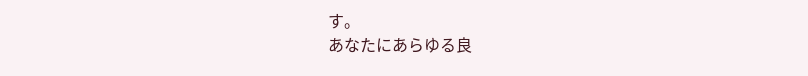す。
あなたにあらゆる良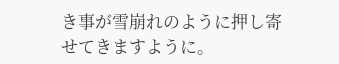き事が雪崩れのように押し寄せてきますように。